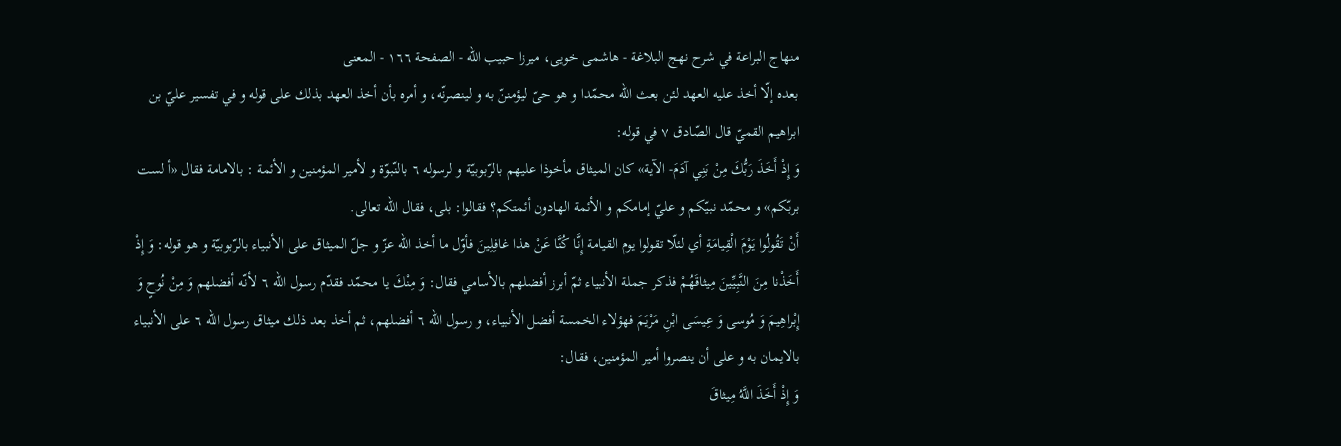منهاج البراعة في شرح نهج البلاغة - هاشمى خويى، ميرزا حبيب الله - الصفحة ١٦٦ - المعنى
بعده إلّا أخذ عليه العهد لئن بعث اللّه محمّدا و هو حىّ ليؤمننّ به و لينصرنّه، و أمره بأن أخذ العهد بذلك على قوله و في تفسير عليّ بن ابراهيم القميّ قال الصّادق ٧ في قوله:
وَ إِذْ أَخَذَ رَبُّكَ مِنْ بَنِي آدَمَ- الآية» كان الميثاق مأخوذا عليهم بالرّبوبيّة و لرسوله ٦ بالنّبوّة و لأمير المؤمنين و الأئمة : بالامامة فقال «أ لست بربّكم» و محمّد نبيّكم و عليّ إمامكم و الأئمة الهادون أئمتكم؟ فقالوا: بلى، فقال اللّه تعالى.
أَنْ تَقُولُوا يَوْمَ الْقِيامَةِ أي لئلّا تقولوا يوم القيامة إِنَّا كُنَّا عَنْ هذا غافِلِينَ فأوّل ما أخذ اللّه عزّ و جلّ الميثاق على الأنبياء بالرّبوبيّة و هو قوله: وَ إِذْ أَخَذْنا مِنَ النَّبِيِّينَ مِيثاقَهُمْ فذكر جملة الأنبياء ثمّ أبرز أفضلهم بالأسامي فقال: وَ مِنْكَ يا محمّد فقدّم رسول اللّه ٦ لأنّه أفضلهم وَ مِنْ نُوحٍ وَ إِبْراهِيمَ وَ مُوسى وَ عِيسَى ابْنِ مَرْيَمَ فهؤلاء الخمسة أفضل الأنبياء، و رسول اللّه ٦ أفضلهم، ثم أخذ بعد ذلك ميثاق رسول اللّه ٦ على الأنبياء بالايمان به و على أن ينصروا أمير المؤمنين، فقال:
وَ إِذْ أَخَذَ اللَّهُ مِيثاقَ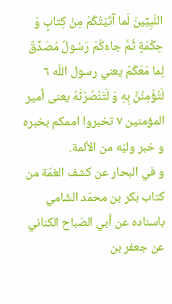النَّبِيِّينَ لَما آتَيْتُكُمْ مِنْ كِتابٍ وَ حِكْمَةٍ ثُمَّ جاءَكُمْ رَسُولٌ مُصَدِّقٌ لِما مَعَكُمْ يعني رسول اللّه ٦ لَتُؤْمِنُنَّ بِهِ وَ لَتَنْصُرُنَّهُ يعنى أمير المؤمنين ٧ تخبروا اممكم بخبره و خبر وليّه من الأئمة.
و في البحار عن كشف الغمّة من كتاب بكر بن محمّد الشّامي باسناده عن أبي الصّباح الكناني عن جعفر بن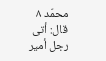محمّد ٨ قال: أتى رجل أمير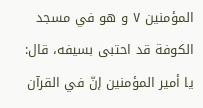المؤمنين ٧ و هو في مسجد الكوفة قد احتبى بسيفه، قال: يا أمير المؤمنين إنّ في القرآن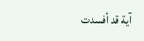آية قد أفسدت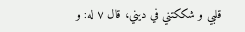قلبي و شككتني في ديني، قال ٧ له: و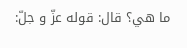ما هي؟ قال: قوله عزّ و جلّ: